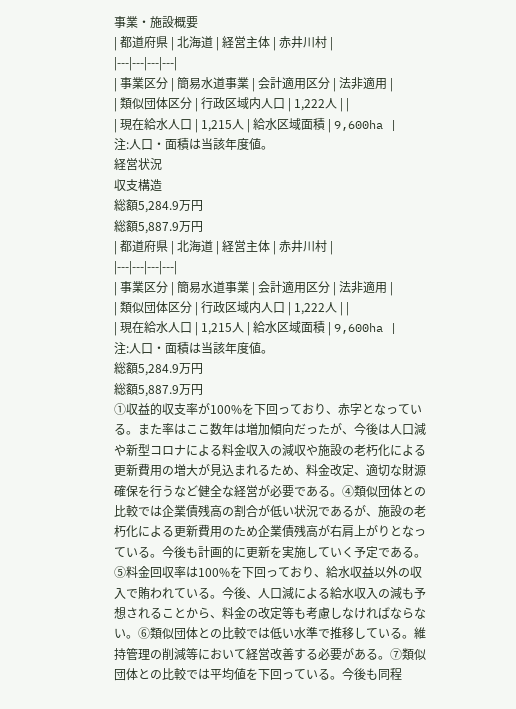事業・施設概要
| 都道府県 | 北海道 | 経営主体 | 赤井川村 |
|---|---|---|---|
| 事業区分 | 簡易水道事業 | 会計適用区分 | 法非適用 |
| 類似団体区分 | 行政区域内人口 | 1,222人 | |
| 現在給水人口 | 1,215人 | 給水区域面積 | 9,600ha |
注:人口・面積は当該年度値。
経営状況
収支構造
総額5,284.9万円
総額5,887.9万円
| 都道府県 | 北海道 | 経営主体 | 赤井川村 |
|---|---|---|---|
| 事業区分 | 簡易水道事業 | 会計適用区分 | 法非適用 |
| 類似団体区分 | 行政区域内人口 | 1,222人 | |
| 現在給水人口 | 1,215人 | 給水区域面積 | 9,600ha |
注:人口・面積は当該年度値。
総額5,284.9万円
総額5,887.9万円
①収益的収支率が100%を下回っており、赤字となっている。また率はここ数年は増加傾向だったが、今後は人口減や新型コロナによる料金収入の減収や施設の老朽化による更新費用の増大が見込まれるため、料金改定、適切な財源確保を行うなど健全な経営が必要である。④類似団体との比較では企業債残高の割合が低い状況であるが、施設の老朽化による更新費用のため企業債残高が右肩上がりとなっている。今後も計画的に更新を実施していく予定である。⑤料金回収率は100%を下回っており、給水収益以外の収入で賄われている。今後、人口減による給水収入の減も予想されることから、料金の改定等も考慮しなければならない。⑥類似団体との比較では低い水準で推移している。維持管理の削減等において経営改善する必要がある。⑦類似団体との比較では平均値を下回っている。今後も同程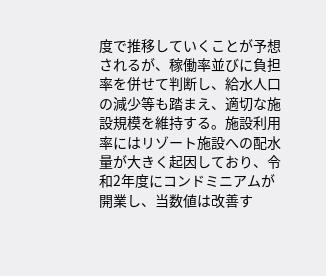度で推移していくことが予想されるが、稼働率並びに負担率を併せて判断し、給水人口の減少等も踏まえ、適切な施設規模を維持する。施設利用率にはリゾート施設への配水量が大きく起因しており、令和2年度にコンドミニアムが開業し、当数値は改善す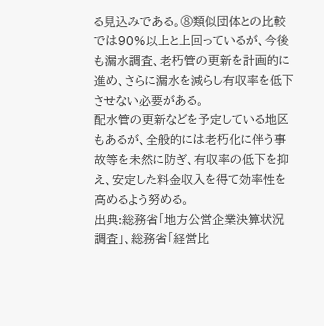る見込みである。⑧類似団体との比較では90%以上と上回っているが、今後も漏水調査、老朽管の更新を計画的に進め、さらに漏水を減らし有収率を低下させない必要がある。
配水管の更新などを予定している地区もあるが、全般的には老朽化に伴う事故等を未然に防ぎ、有収率の低下を抑え、安定した料金収入を得て効率性を高めるよう努める。
出典:総務省「地方公営企業決算状況調査」、総務省「経営比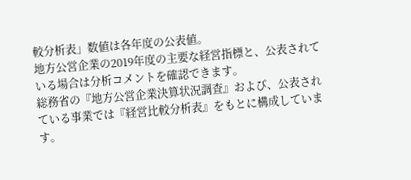較分析表」数値は各年度の公表値。
地方公営企業の2019年度の主要な経営指標と、公表されている場合は分析コメントを確認できます。
総務省の『地方公営企業決算状況調査』および、公表されている事業では『経営比較分析表』をもとに構成しています。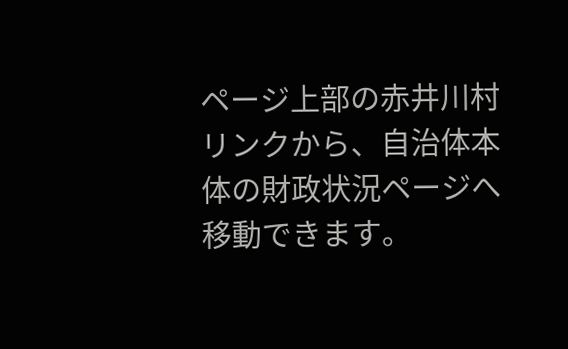ページ上部の赤井川村リンクから、自治体本体の財政状況ページへ移動できます。